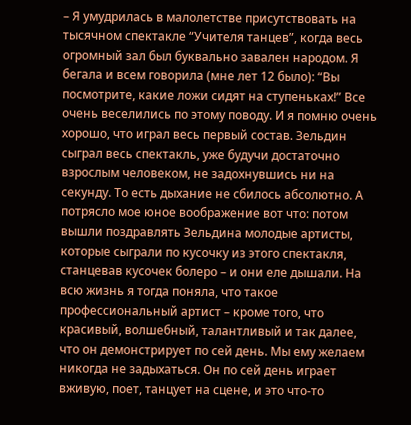– Я умудрилась в малолетстве присутствовать на тысячном спектакле “Учителя танцев”, когда весь огромный зал был буквально завален народом. Я бегала и всем говорила (мне лет 12 было): “Вы посмотрите, какие ложи сидят на ступеньках!” Все очень веселились по этому поводу. И я помню очень хорошо, что играл весь первый состав. Зельдин сыграл весь спектакль, уже будучи достаточно взрослым человеком, не задохнувшись ни на секунду. То есть дыхание не сбилось абсолютно. А потрясло мое юное воображение вот что: потом вышли поздравлять Зельдина молодые артисты, которые сыграли по кусочку из этого спектакля, станцевав кусочек болеро – и они еле дышали. На всю жизнь я тогда поняла, что такое профессиональный артист – кроме того, что красивый, волшебный, талантливый и так далее, что он демонстрирует по сей день. Мы ему желаем никогда не задыхаться. Он по сей день играет вживую, поет, танцует на сцене, и это что-то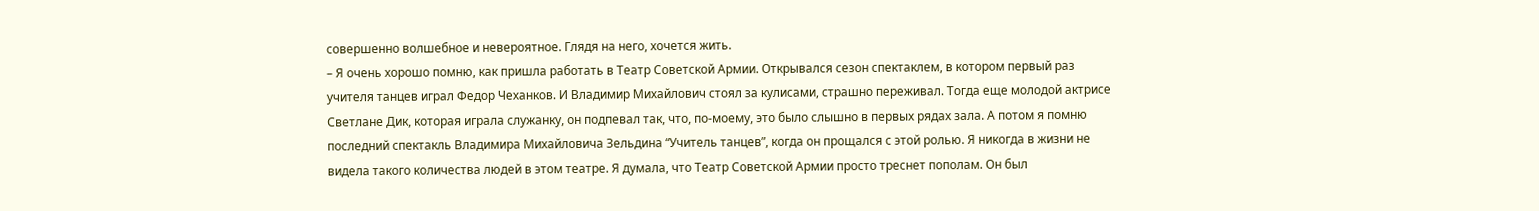совершенно волшебное и невероятное. Глядя на него, хочется жить.
– Я очень хорошо помню, как пришла работать в Театр Советской Армии. Открывался сезон спектаклем, в котором первый раз
учителя танцев играл Федор Чеханков. И Владимир Михайлович стоял за кулисами, страшно переживал. Тогда еще молодой актрисе Светлане Дик, которая играла служанку, он подпевал так, что, по-моему, это было слышно в первых рядах зала. А потом я помню последний спектакль Владимира Михайловича Зельдина “Учитель танцев”, когда он прощался с этой ролью. Я никогда в жизни не видела такого количества людей в этом театре. Я думала, что Театр Советской Армии просто треснет пополам. Он был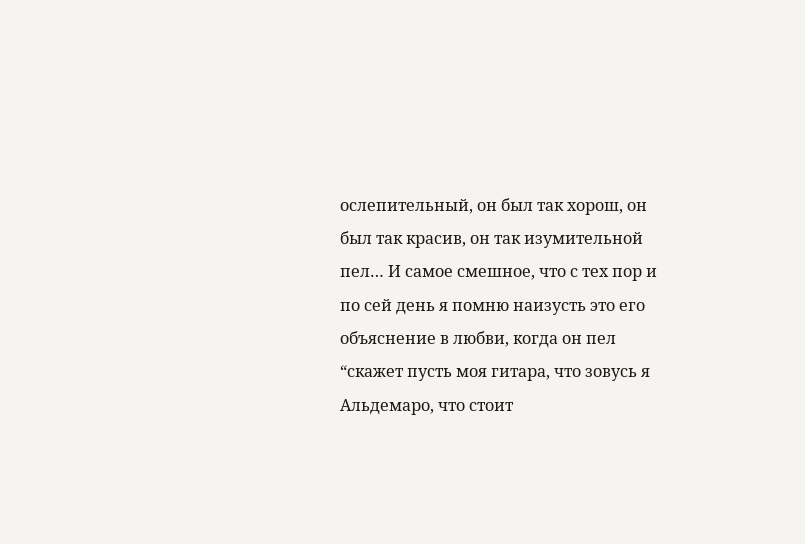ослепительный, он был так хорош, он был так красив, он так изумительной пел… И самое смешное, что с тех пор и по сей день я помню наизусть это его объяснение в любви, когда он пел “скажет пусть моя гитара, что зовусь я Альдемаро, что стоит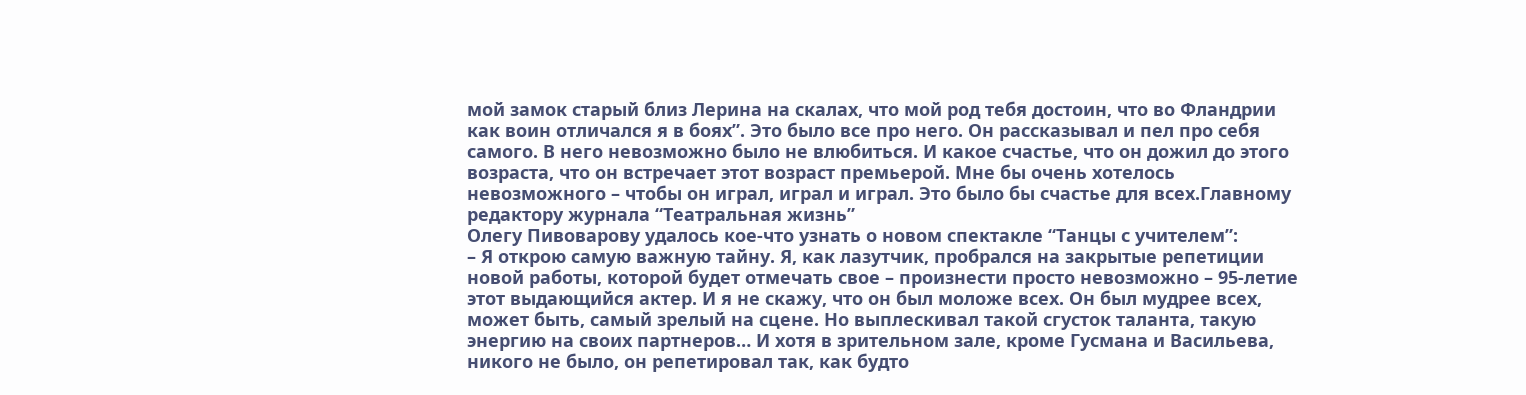мой замок старый близ Лерина на скалах, что мой род тебя достоин, что во Фландрии как воин отличался я в боях”. Это было все про него. Он рассказывал и пел про себя самого. В него невозможно было не влюбиться. И какое счастье, что он дожил до этого возраста, что он встречает этот возраст премьерой. Мне бы очень хотелось невозможного – чтобы он играл, играл и играл. Это было бы счастье для всех.Главному редактору журнала “Театральная жизнь”
Олегу Пивоварову удалось кое-что узнать о новом спектакле “Танцы с учителем”:
– Я открою самую важную тайну. Я, как лазутчик, пробрался на закрытые репетиции новой работы, которой будет отмечать свое – произнести просто невозможно – 95-летие этот выдающийся актер. И я не скажу, что он был моложе всех. Он был мудрее всех, может быть, самый зрелый на сцене. Но выплескивал такой сгусток таланта, такую энергию на своих партнеров… И хотя в зрительном зале, кроме Гусмана и Васильева, никого не было, он репетировал так, как будто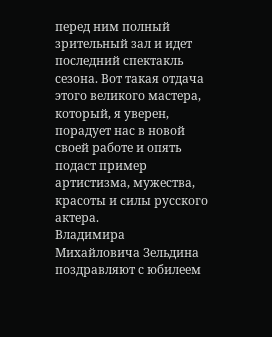перед ним полный зрительный зал и идет последний спектакль сезона. Вот такая отдача этого великого мастера, который, я уверен, порадует нас в новой своей работе и опять подаст пример артистизма, мужества, красоты и силы русского актера.
Владимира Михайловича Зельдина поздравляют с юбилеем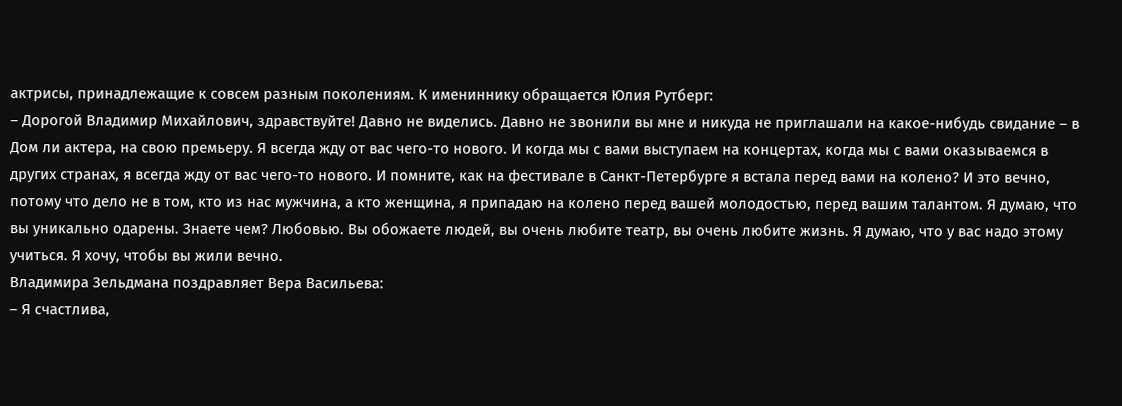актрисы, принадлежащие к совсем разным поколениям. К имениннику обращается Юлия Рутберг:
– Дорогой Владимир Михайлович, здравствуйте! Давно не виделись. Давно не звонили вы мне и никуда не приглашали на какое-нибудь свидание – в Дом ли актера, на свою премьеру. Я всегда жду от вас чего-то нового. И когда мы с вами выступаем на концертах, когда мы с вами оказываемся в других странах, я всегда жду от вас чего-то нового. И помните, как на фестивале в Санкт-Петербурге я встала перед вами на колено? И это вечно, потому что дело не в том, кто из нас мужчина, а кто женщина, я припадаю на колено перед вашей молодостью, перед вашим талантом. Я думаю, что вы уникально одарены. Знаете чем? Любовью. Вы обожаете людей, вы очень любите театр, вы очень любите жизнь. Я думаю, что у вас надо этому учиться. Я хочу, чтобы вы жили вечно.
Владимира Зельдмана поздравляет Вера Васильева:
– Я счастлива,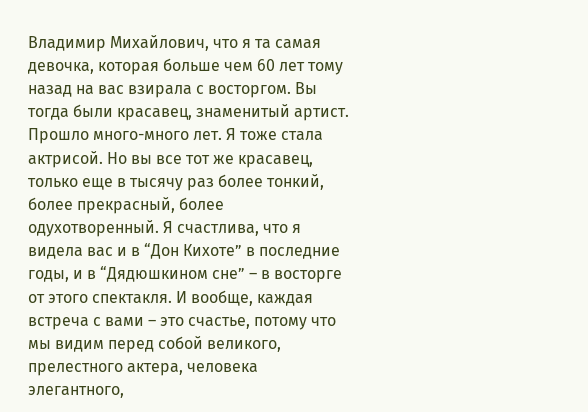Владимир Михайлович, что я та самая девочка, которая больше чем 60 лет тому назад на вас взирала с восторгом. Вы тогда были красавец, знаменитый артист. Прошло много-много лет. Я тоже стала актрисой. Но вы все тот же красавец, только еще в тысячу раз более тонкий, более прекрасный, более одухотворенный. Я счастлива, что я видела вас и в “Дон Кихоте” в последние годы, и в “Дядюшкином сне” – в восторге от этого спектакля. И вообще, каждая встреча с вами – это счастье, потому что мы видим перед собой великого, прелестного актера, человека элегантного,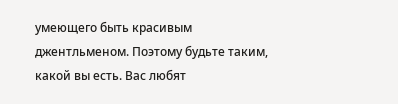умеющего быть красивым джентльменом. Поэтому будьте таким, какой вы есть. Вас любят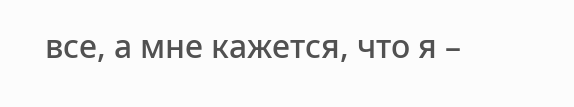все, а мне кажется, что я –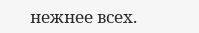нежнее всех.